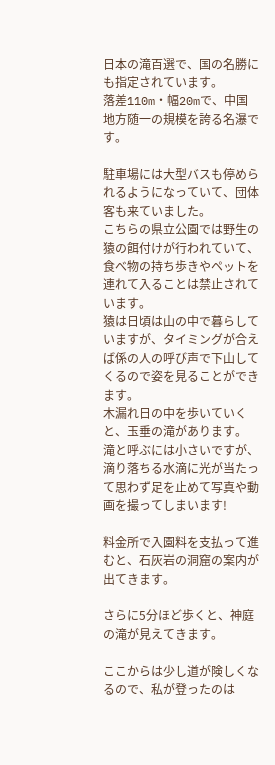日本の滝百選で、国の名勝にも指定されています。
落差110m・幅20mで、中国地方随一の規模を誇る名瀑です。

駐車場には大型バスも停められるようになっていて、団体客も来ていました。
こちらの県立公園では野生の猿の餌付けが行われていて、食べ物の持ち歩きやペットを連れて入ることは禁止されています。
猿は日頃は山の中で暮らしていますが、タイミングが合えば係の人の呼び声で下山してくるので姿を見ることができます。
木漏れ日の中を歩いていくと、玉垂の滝があります。
滝と呼ぶには小さいですが、滴り落ちる水滴に光が当たって思わず足を止めて写真や動画を撮ってしまいます!

料金所で入園料を支払って進むと、石灰岩の洞窟の案内が出てきます。

さらに5分ほど歩くと、神庭の滝が見えてきます。

ここからは少し道が険しくなるので、私が登ったのは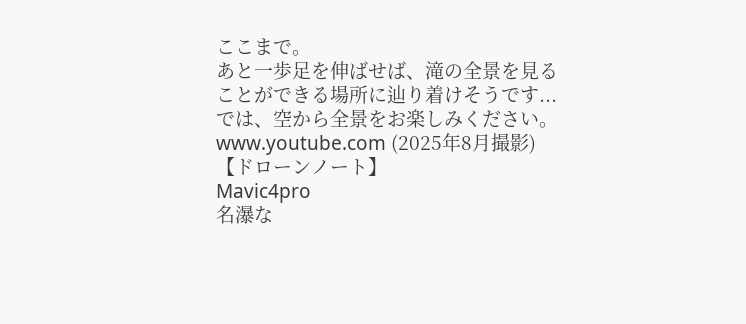ここまで。
あと一歩足を伸ばせば、滝の全景を見ることができる場所に辿り着けそうです...
では、空から全景をお楽しみください。
www.youtube.com (2025年8月撮影)
【ドローンノート】
Mavic4pro
名瀑な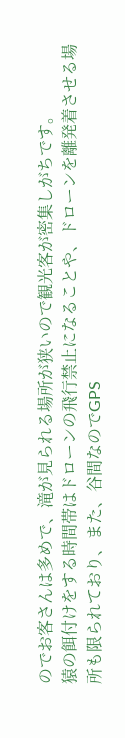のでお客さんは多めで、滝が見られる場所が狭いので観光客が密集しがちです。
猿の餌付けをする時間帯はドローンの飛行禁止になることや、ドローンを離発着させる場所も限られており、また、谷間なのでGPS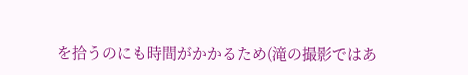を拾うのにも時間がかかるため(滝の撮影ではあ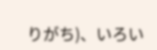りがち)、いろい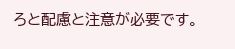ろと配慮と注意が必要です。